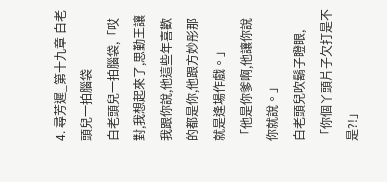4. 尋芳遲_第十九章 白老頭兒一拍腦袋
白老頭兒一拍腦袋,「哎對,我想起來了,思勤王讓我跟你說,他這些年喜歡的都是你,他跟方妙彤那就是逢場作戲。」
「他是你爹啊,他讓你說你就說。」
白老頭兒吹鬍子瞪眼,「你個丫頭片子欠打是不是?!」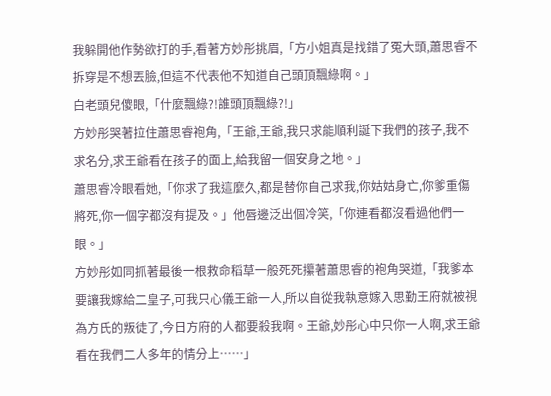我躲開他作勢欲打的手,看著方妙彤挑眉,「方小姐真是找錯了冤大頭,蕭思睿不拆穿是不想丟臉,但這不代表他不知道自己頭頂飄綠啊。」
白老頭兒傻眼,「什麼飄綠?!誰頭頂飄綠?!」
方妙彤哭著拉住蕭思睿袍角,「王爺,王爺,我只求能順利誕下我們的孩子,我不求名分,求王爺看在孩子的面上,給我留一個安身之地。」
蕭思睿冷眼看她,「你求了我這麼久,都是替你自己求我,你姑姑身亡,你爹重傷將死,你一個字都沒有提及。」他唇邊泛出個冷笑,「你連看都沒看過他們一眼。」
方妙彤如同抓著最後一根救命稻草一般死死攥著蕭思睿的袍角哭道,「我爹本要讓我嫁給二皇子,可我只心儀王爺一人,所以自從我執意嫁入思勤王府就被視為方氏的叛徒了,今日方府的人都要殺我啊。王爺,妙彤心中只你一人啊,求王爺看在我們二人多年的情分上……」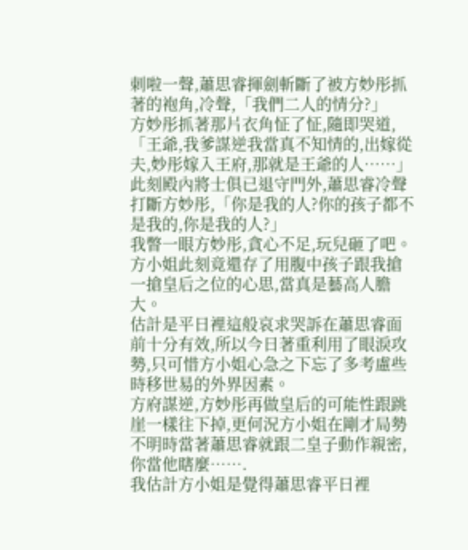刺啦一聲,蕭思睿揮劍斬斷了被方妙彤抓著的袍角,冷聲,「我們二人的情分?」
方妙彤抓著那片衣角怔了怔,隨即哭道,「王爺,我爹謀逆我當真不知情的,出嫁從夫,妙彤嫁入王府,那就是王爺的人……」
此刻殿內將士俱已退守門外,蕭思睿冷聲打斷方妙彤,「你是我的人?你的孩子都不是我的,你是我的人?」
我瞥一眼方妙彤,貪心不足,玩兒砸了吧。
方小姐此刻竟還存了用腹中孩子跟我搶一搶皇后之位的心思,當真是藝高人膽大。
估計是平日裡這般哀求哭訴在蕭思睿面前十分有效,所以今日著重利用了眼淚攻勢,只可惜方小姐心急之下忘了多考慮些時移世易的外界因素。
方府謀逆,方妙彤再做皇后的可能性跟跳崖一樣往下掉,更何況方小姐在剛才局勢不明時當著蕭思睿就跟二皇子動作親密,你當他瞎麼…….
我估計方小姐是覺得蕭思睿平日裡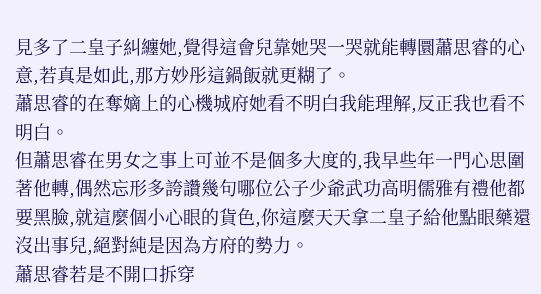見多了二皇子糾纏她,覺得這會兒靠她哭一哭就能轉圜蕭思睿的心意,若真是如此,那方妙彤這鍋飯就更糊了。
蕭思睿的在奪嫡上的心機城府她看不明白我能理解,反正我也看不明白。
但蕭思睿在男女之事上可並不是個多大度的,我早些年一門心思圍著他轉,偶然忘形多誇讚幾句哪位公子少爺武功高明儒雅有禮他都要黑臉,就這麼個小心眼的貨色,你這麼天天拿二皇子給他點眼藥還沒出事兒,絕對純是因為方府的勢力。
蕭思睿若是不開口拆穿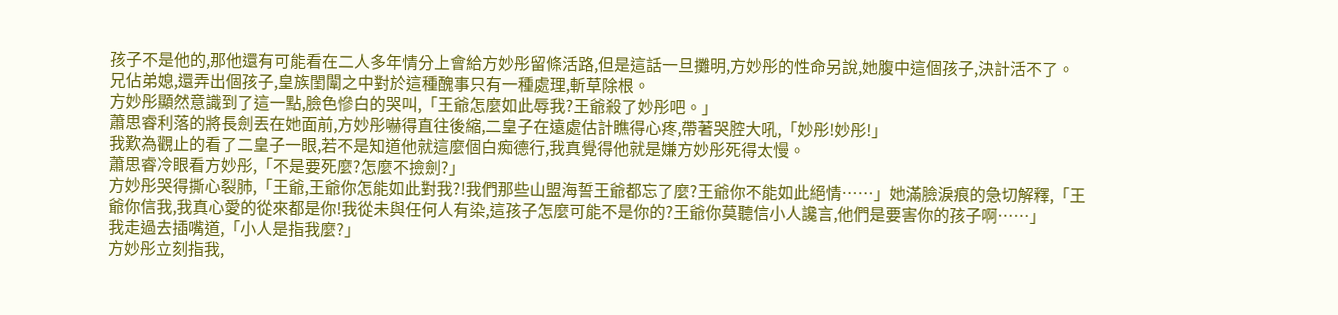孩子不是他的,那他還有可能看在二人多年情分上會給方妙彤留條活路,但是這話一旦攤明,方妙彤的性命另說,她腹中這個孩子,決計活不了。
兄佔弟媳,還弄出個孩子,皇族閨闈之中對於這種醜事只有一種處理,斬草除根。
方妙彤顯然意識到了這一點,臉色慘白的哭叫,「王爺怎麼如此辱我?王爺殺了妙彤吧。」
蕭思睿利落的將長劍丟在她面前,方妙彤嚇得直往後縮,二皇子在遠處估計瞧得心疼,帶著哭腔大吼,「妙彤!妙彤!」
我歎為觀止的看了二皇子一眼,若不是知道他就這麼個白痴德行,我真覺得他就是嫌方妙彤死得太慢。
蕭思睿冷眼看方妙彤,「不是要死麼?怎麼不撿劍?」
方妙彤哭得撕心裂肺,「王爺,王爺你怎能如此對我?!我們那些山盟海誓王爺都忘了麼?王爺你不能如此絕情……」她滿臉淚痕的急切解釋,「王爺你信我,我真心愛的從來都是你!我從未與任何人有染,這孩子怎麼可能不是你的?王爺你莫聽信小人讒言,他們是要害你的孩子啊……」
我走過去插嘴道,「小人是指我麼?」
方妙彤立刻指我,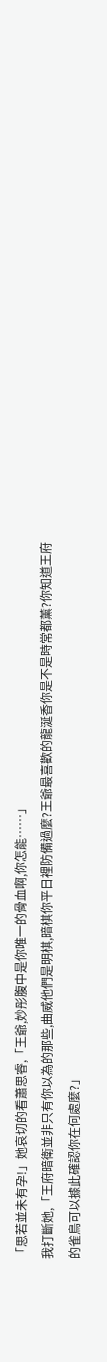「思若並未有孕!」她哀切的看蕭思睿,「王爺,妙彤腹中是你唯一的骨血啊,你怎能……」
我打斷她,「王府暗衛並非只有你以為的那些,曲威他們是明棋,暗棋你平日裡防備過麼?王爺最喜歡的龍涎香你是不是時常都薰?你知道王府的雀鳥可以據此確認你在何處麼?」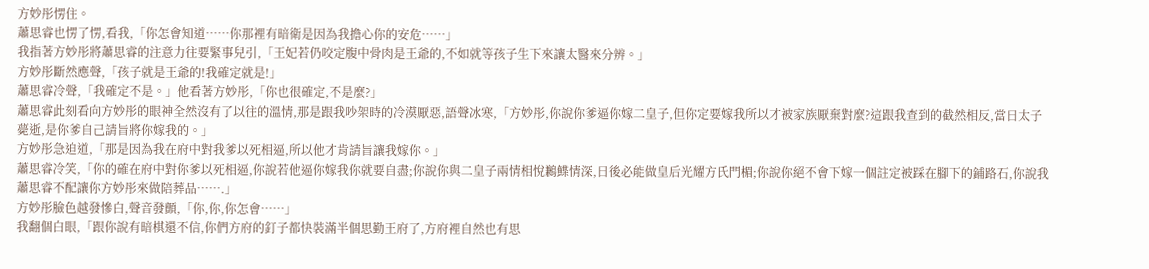方妙彤愣住。
蕭思睿也愣了愣,看我,「你怎會知道……你那裡有暗衛是因為我擔心你的安危……」
我指著方妙彤將蕭思睿的注意力往要緊事兒引,「王妃若仍咬定腹中骨肉是王爺的,不如就等孩子生下來讓太醫來分辨。」
方妙彤斷然應聲,「孩子就是王爺的!我確定就是!」
蕭思睿冷聲,「我確定不是。」他看著方妙彤,「你也很確定,不是麼?」
蕭思睿此刻看向方妙彤的眼神全然沒有了以往的溫情,那是跟我吵架時的冷漠厭惡,語聲冰寒,「方妙彤,你說你爹逼你嫁二皇子,但你定要嫁我所以才被家族厭棄對麼?這跟我查到的截然相反,當日太子薨逝,是你爹自己請旨將你嫁我的。」
方妙彤急迫道,「那是因為我在府中對我爹以死相逼,所以他才肯請旨讓我嫁你。」
蕭思睿冷笑,「你的確在府中對你爹以死相逼,你說若他逼你嫁我你就要自盡;你說你與二皇子兩情相悅鶼鰈情深,日後必能做皇后光耀方氏門楣;你說你絕不會下嫁一個註定被踩在腳下的鋪路石,你說我蕭思睿不配讓你方妙彤來做陪葬品…….」
方妙彤臉色越發慘白,聲音發顫,「你,你,你怎會……」
我翻個白眼,「跟你說有暗棋還不信,你們方府的釘子都快裝滿半個思勤王府了,方府裡自然也有思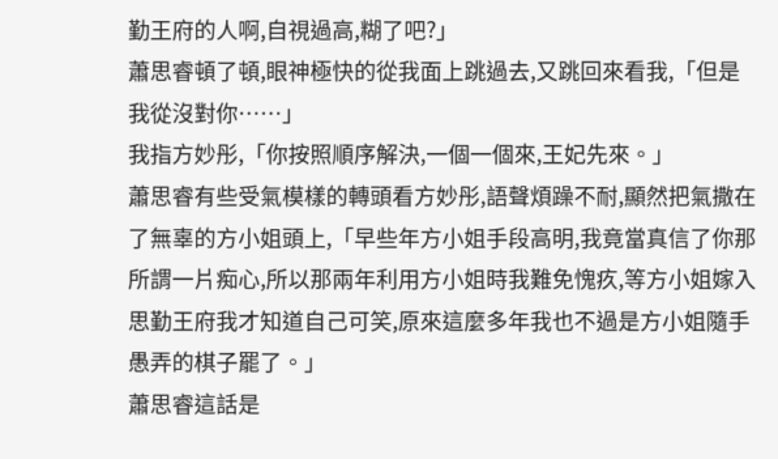勤王府的人啊,自視過高,糊了吧?」
蕭思睿頓了頓,眼神極快的從我面上跳過去,又跳回來看我,「但是我從沒對你……」
我指方妙彤,「你按照順序解決,一個一個來,王妃先來。」
蕭思睿有些受氣模樣的轉頭看方妙彤,語聲煩躁不耐,顯然把氣撒在了無辜的方小姐頭上,「早些年方小姐手段高明,我竟當真信了你那所謂一片痴心,所以那兩年利用方小姐時我難免愧疚,等方小姐嫁入思勤王府我才知道自己可笑,原來這麼多年我也不過是方小姐隨手愚弄的棋子罷了。」
蕭思睿這話是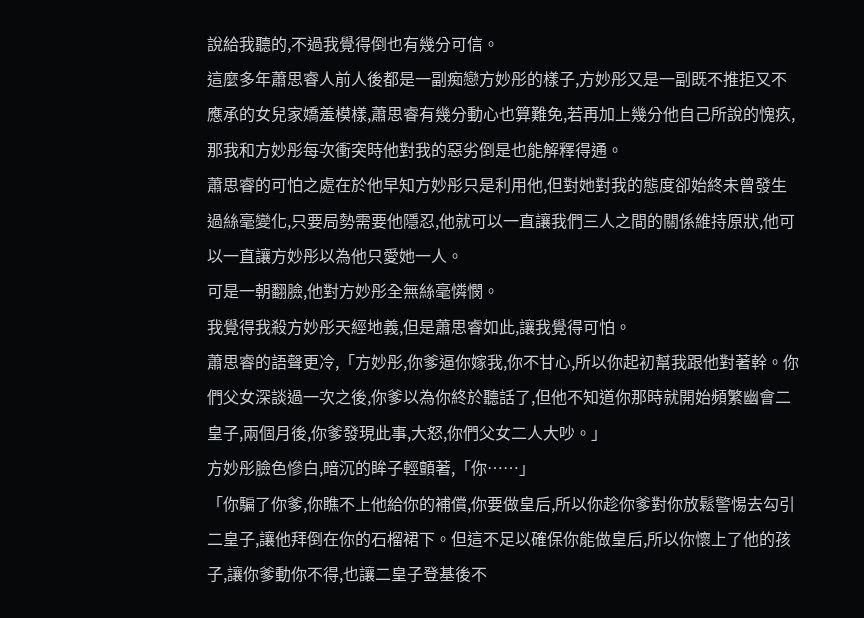說給我聽的,不過我覺得倒也有幾分可信。
這麼多年蕭思睿人前人後都是一副痴戀方妙彤的樣子,方妙彤又是一副既不推拒又不應承的女兒家嬌羞模樣,蕭思睿有幾分動心也算難免,若再加上幾分他自己所說的愧疚,那我和方妙彤每次衝突時他對我的惡劣倒是也能解釋得通。
蕭思睿的可怕之處在於他早知方妙彤只是利用他,但對她對我的態度卻始終未曾發生過絲毫變化,只要局勢需要他隱忍,他就可以一直讓我們三人之間的關係維持原狀,他可以一直讓方妙彤以為他只愛她一人。
可是一朝翻臉,他對方妙彤全無絲毫憐憫。
我覺得我殺方妙彤天經地義,但是蕭思睿如此,讓我覺得可怕。
蕭思睿的語聲更冷,「方妙彤,你爹逼你嫁我,你不甘心,所以你起初幫我跟他對著幹。你們父女深談過一次之後,你爹以為你終於聽話了,但他不知道你那時就開始頻繁幽會二皇子,兩個月後,你爹發現此事,大怒,你們父女二人大吵。」
方妙彤臉色慘白,暗沉的眸子輕顫著,「你……」
「你騙了你爹,你瞧不上他給你的補償,你要做皇后,所以你趁你爹對你放鬆警惕去勾引二皇子,讓他拜倒在你的石榴裙下。但這不足以確保你能做皇后,所以你懷上了他的孩子,讓你爹動你不得,也讓二皇子登基後不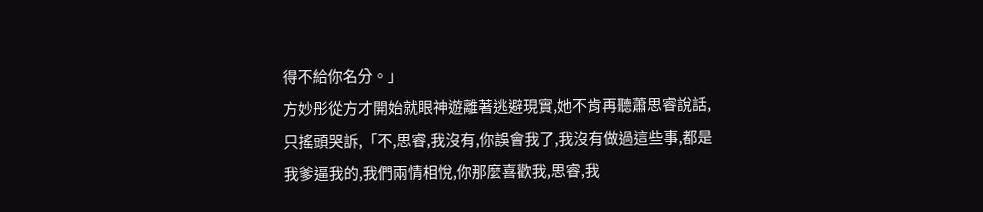得不給你名分。」
方妙彤從方才開始就眼神遊離著逃避現實,她不肯再聽蕭思睿說話,只搖頭哭訴,「不,思睿,我沒有,你誤會我了,我沒有做過這些事,都是我爹逼我的,我們兩情相悅,你那麼喜歡我,思睿,我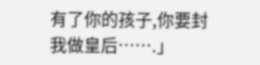有了你的孩子,你要封我做皇后…….」